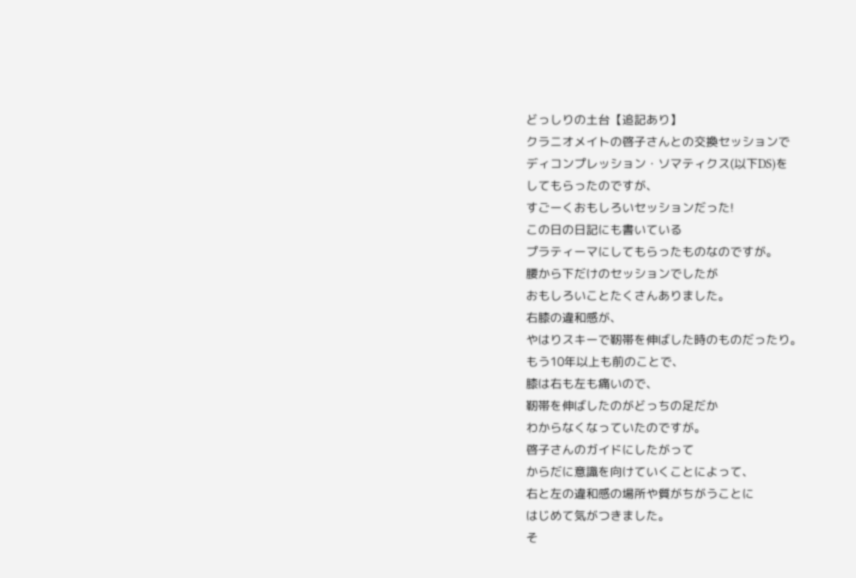どっしりの土台【追記あり】
クラニオメイトの啓子さんとの交換セッションで
ディコンプレッション・ソマティクス(以下DS)を
してもらったのですが、
すごーくおもしろいセッションだった!
この日の日記にも書いている
プラティーマにしてもらったものなのですが。
腰から下だけのセッションでしたが
おもしろいことたくさんありました。
右膝の違和感が、
やはりスキーで靭帯を伸ばした時のものだったり。
もう10年以上も前のことで、
膝は右も左も痛いので、
靭帯を伸ばしたのがどっちの足だか
わからなくなっていたのですが。
啓子さんのガイドにしたがって
からだに意識を向けていくことによって、
右と左の違和感の場所や質がちがうことに
はじめて気がつきました。
そ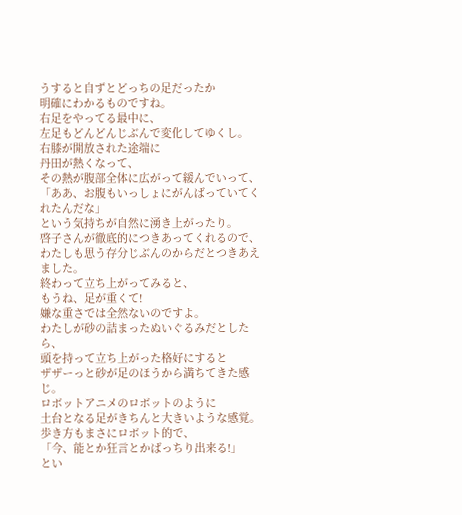うすると自ずとどっちの足だったか
明確にわかるものですね。
右足をやってる最中に、
左足もどんどんじぶんで変化してゆくし。
右膝が開放された途端に
丹田が熱くなって、
その熱が腹部全体に広がって緩んでいって、
「ああ、お腹もいっしょにがんばっていてくれたんだな」
という気持ちが自然に湧き上がったり。
啓子さんが徹底的につきあってくれるので、
わたしも思う存分じぶんのからだとつきあえました。
終わって立ち上がってみると、
もうね、足が重くて!
嫌な重さでは全然ないのですよ。
わたしが砂の詰まったぬいぐるみだとしたら、
頭を持って立ち上がった格好にすると
ザザーっと砂が足のほうから満ちてきた感じ。
ロボットアニメのロボットのように
土台となる足がきちんと大きいような感覚。
歩き方もまさにロボット的で、
「今、能とか狂言とかばっちり出来る!」
とい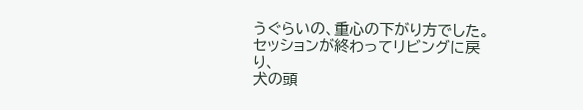うぐらいの、重心の下がり方でした。
セッションが終わってリビングに戻り、
犬の頭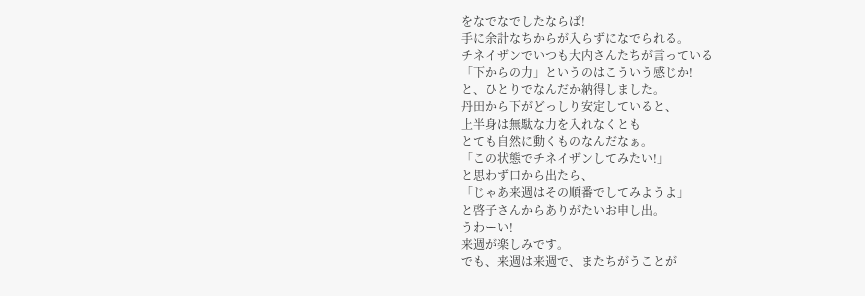をなでなでしたならば!
手に余計なちからが入らずになでられる。
チネイザンでいつも大内さんたちが言っている
「下からの力」というのはこういう感じか!
と、ひとりでなんだか納得しました。
丹田から下がどっしり安定していると、
上半身は無駄な力を入れなくとも
とても自然に動くものなんだなぁ。
「この状態でチネイザンしてみたい!」
と思わず口から出たら、
「じゃあ来週はその順番でしてみようよ」
と啓子さんからありがたいお申し出。
うわーい!
来週が楽しみです。
でも、来週は来週で、またちがうことが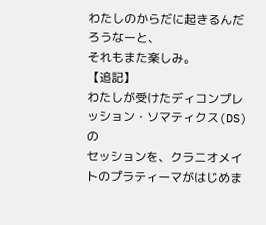わたしのからだに起きるんだろうなーと、
それもまた楽しみ。
【追記】
わたしが受けたディコンプレッション・ソマティクス(DS)の
セッションを、クラニオメイトのプラティーマがはじめま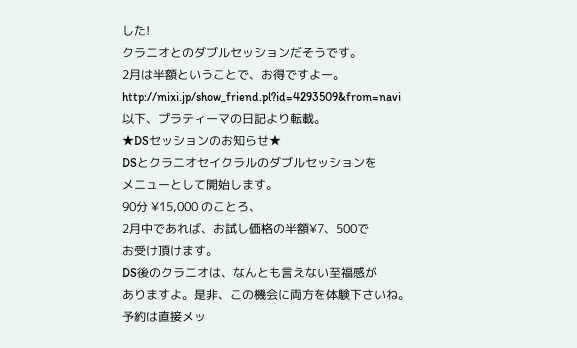した!
クラニオとのダブルセッションだそうです。
2月は半額ということで、お得ですよー。
http://mixi.jp/show_friend.pl?id=4293509&from=navi
以下、プラティーマの日記より転載。
★DSセッションのお知らせ★
DSとクラニオセイクラルのダブルセッションを
メニューとして開始します。
90分 ¥15,000 のことろ、
2月中であれば、お試し価格の半額¥7、500で
お受け頂けます。
DS後のクラニオは、なんとも言えない至福感が
ありますよ。是非、この機会に両方を体験下さいね。
予約は直接メッ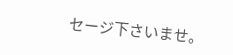セージ下さいませ。